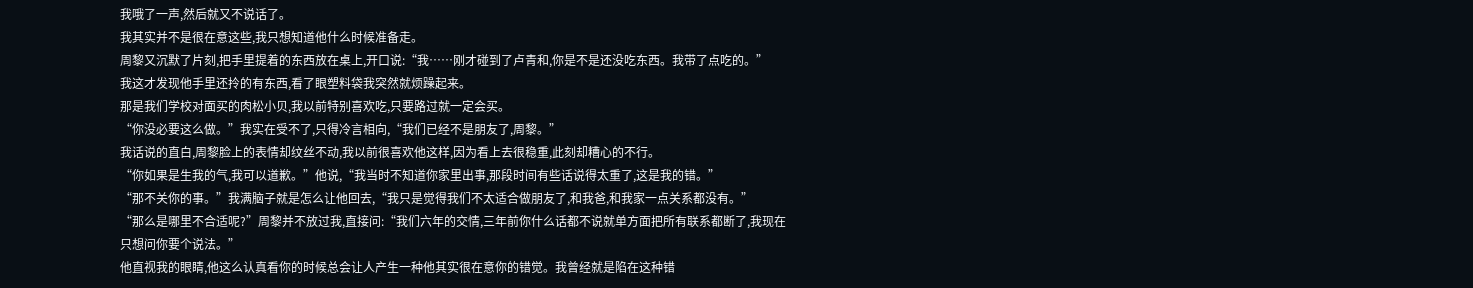我哦了一声,然后就又不说话了。
我其实并不是很在意这些,我只想知道他什么时候准备走。
周黎又沉默了片刻,把手里提着的东西放在桌上,开口说:“我……刚才碰到了卢青和,你是不是还没吃东西。我带了点吃的。”
我这才发现他手里还拎的有东西,看了眼塑料袋我突然就烦躁起来。
那是我们学校对面买的肉松小贝,我以前特别喜欢吃,只要路过就一定会买。
“你没必要这么做。”我实在受不了,只得冷言相向,“我们已经不是朋友了,周黎。”
我话说的直白,周黎脸上的表情却纹丝不动,我以前很喜欢他这样,因为看上去很稳重,此刻却糟心的不行。
“你如果是生我的气,我可以道歉。”他说,“我当时不知道你家里出事,那段时间有些话说得太重了,这是我的错。”
“那不关你的事。”我满脑子就是怎么让他回去,“我只是觉得我们不太适合做朋友了,和我爸,和我家一点关系都没有。”
“那么是哪里不合适呢?”周黎并不放过我,直接问:“我们六年的交情,三年前你什么话都不说就单方面把所有联系都断了,我现在只想问你要个说法。”
他直视我的眼睛,他这么认真看你的时候总会让人产生一种他其实很在意你的错觉。我曾经就是陷在这种错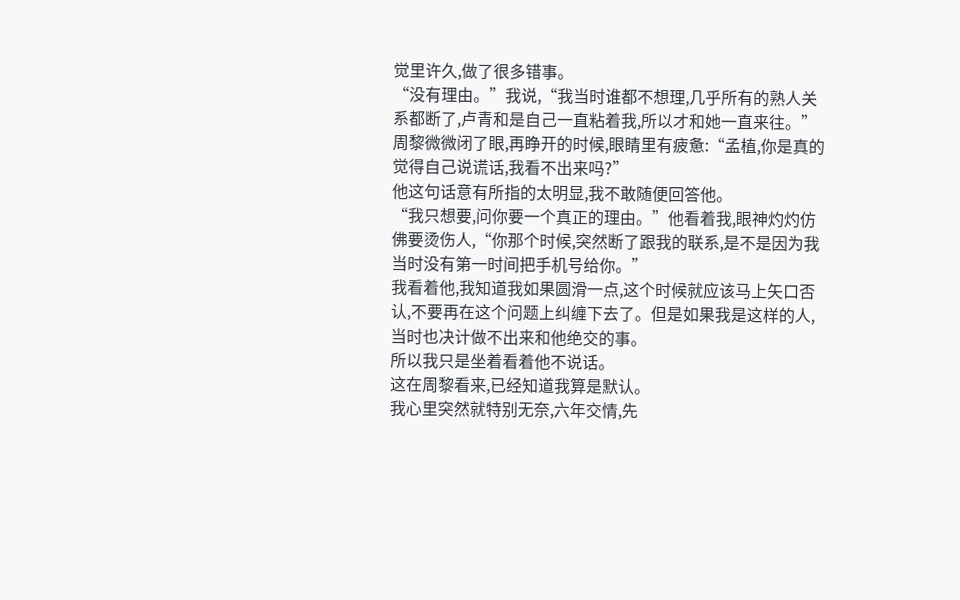觉里许久,做了很多错事。
“没有理由。”我说,“我当时谁都不想理,几乎所有的熟人关系都断了,卢青和是自己一直粘着我,所以才和她一直来往。”
周黎微微闭了眼,再睁开的时候,眼睛里有疲惫:“孟植,你是真的觉得自己说谎话,我看不出来吗?”
他这句话意有所指的太明显,我不敢随便回答他。
“我只想要,问你要一个真正的理由。”他看着我,眼神灼灼仿佛要烫伤人,“你那个时候,突然断了跟我的联系,是不是因为我当时没有第一时间把手机号给你。”
我看着他,我知道我如果圆滑一点,这个时候就应该马上矢口否认,不要再在这个问题上纠缠下去了。但是如果我是这样的人,当时也决计做不出来和他绝交的事。
所以我只是坐着看着他不说话。
这在周黎看来,已经知道我算是默认。
我心里突然就特别无奈,六年交情,先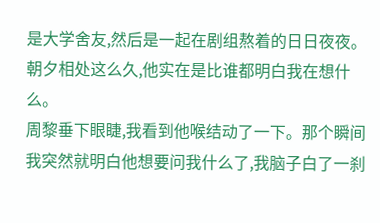是大学舍友,然后是一起在剧组熬着的日日夜夜。朝夕相处这么久,他实在是比谁都明白我在想什么。
周黎垂下眼睫,我看到他喉结动了一下。那个瞬间我突然就明白他想要问我什么了,我脑子白了一刹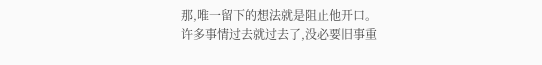那,唯一留下的想法就是阻止他开口。
许多事情过去就过去了,没必要旧事重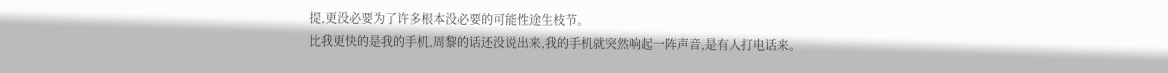提,更没必要为了许多根本没必要的可能性途生枝节。
比我更快的是我的手机,周黎的话还没说出来,我的手机就突然响起一阵声音,是有人打电话来。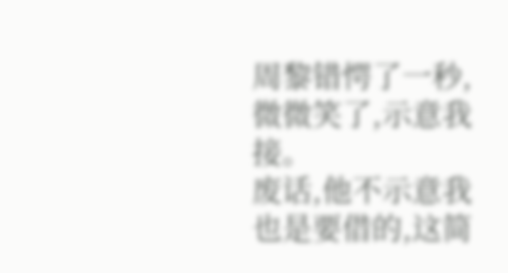周黎错愕了一秒,微微笑了,示意我接。
废话,他不示意我也是要借的,这简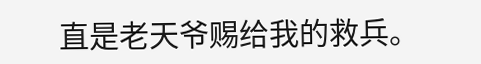直是老天爷赐给我的救兵。